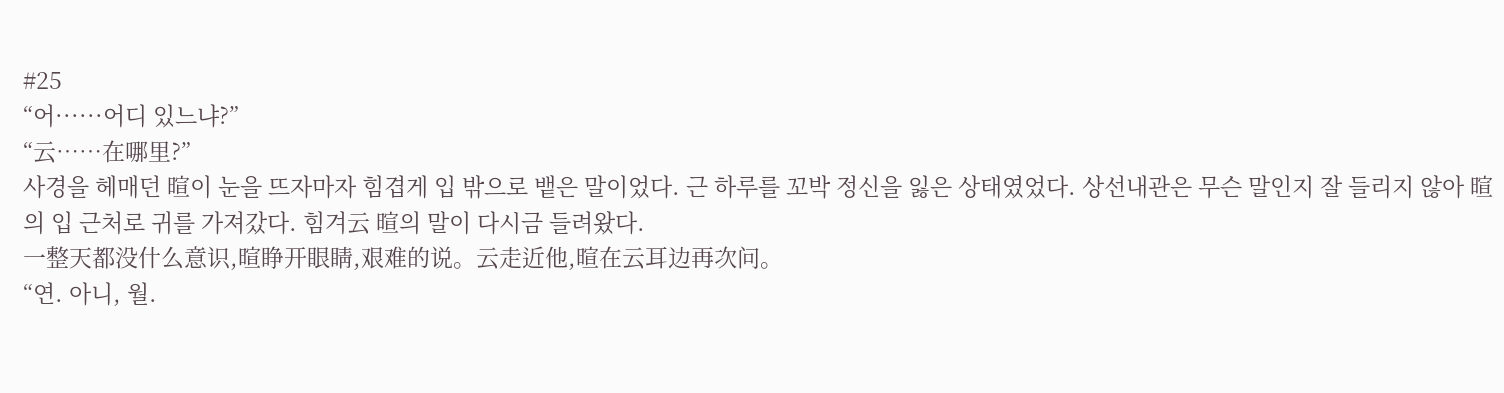#25
“어······어디 있느냐?”
“云……在哪里?”
사경을 헤매던 暄이 눈을 뜨자마자 힘겹게 입 밖으로 뱉은 말이었다. 근 하루를 꼬박 정신을 잃은 상태였었다. 상선내관은 무슨 말인지 잘 들리지 않아 暄의 입 근처로 귀를 가져갔다. 힘겨云 暄의 말이 다시금 들려왔다.
一整天都没什么意识,暄睁开眼睛,艰难的说。云走近他,暄在云耳边再次问。
“연. 아니, 월.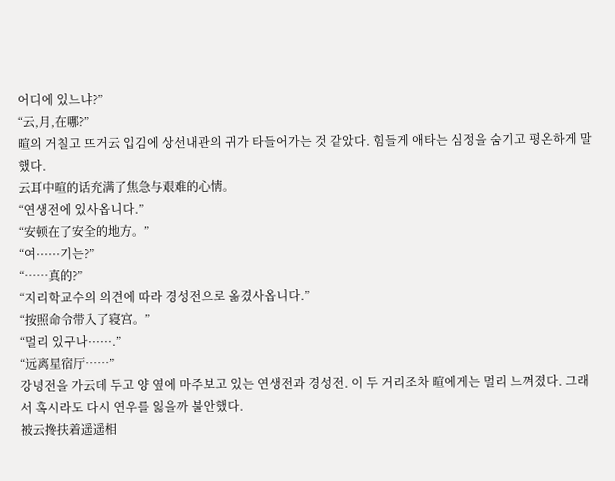어디에 있느냐?”
“云,月,在哪?”
暄의 거칠고 뜨거云 입김에 상선내관의 귀가 타들어가는 것 같았다. 힘들게 애타는 심정을 숨기고 평온하게 말했다.
云耳中暄的话充满了焦急与艰难的心情。
“연생전에 있사옵니다.”
“安顿在了安全的地方。”
“여······기는?”
“……真的?”
“지리학교수의 의견에 따라 경성전으로 옮겼사옵니다.”
“按照命令带入了寝宫。”
“멀리 있구나······.”
“远离星宿厅……”
강녕전을 가云데 두고 양 옆에 마주보고 있는 연생전과 경성전. 이 두 거리조차 暄에게는 멀리 느껴졌다. 그래서 혹시라도 다시 연우를 잃을까 불안했다.
被云搀扶着遥遥相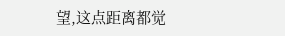望,这点距离都觉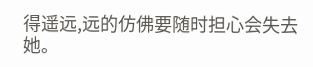得遥远,远的仿佛要随时担心会失去她。